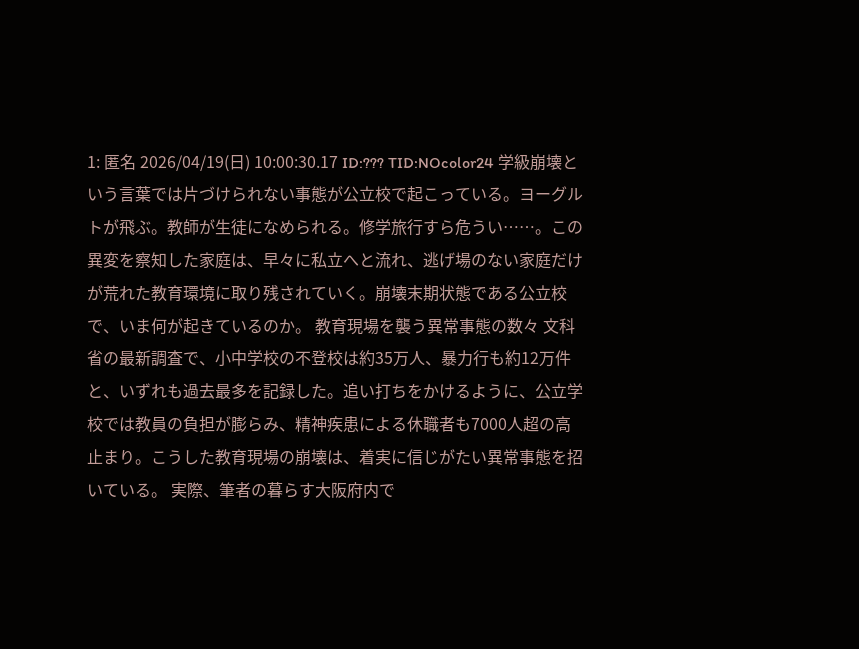1: 匿名 2026/04/19(日) 10:00:30.17 ID:??? TID:NOcolor24 学級崩壊という言葉では片づけられない事態が公立校で起こっている。ヨーグルトが飛ぶ。教師が生徒になめられる。修学旅行すら危うい……。この異変を察知した家庭は、早々に私立へと流れ、逃げ場のない家庭だけが荒れた教育環境に取り残されていく。崩壊末期状態である公立校で、いま何が起きているのか。 教育現場を襲う異常事態の数々 文科省の最新調査で、小中学校の不登校は約35万人、暴力行も約12万件と、いずれも過去最多を記録した。追い打ちをかけるように、公立学校では教員の負担が膨らみ、精神疾患による休職者も7000人超の高止まり。こうした教育現場の崩壊は、着実に信じがたい異常事態を招いている。 実際、筆者の暮らす大阪府内で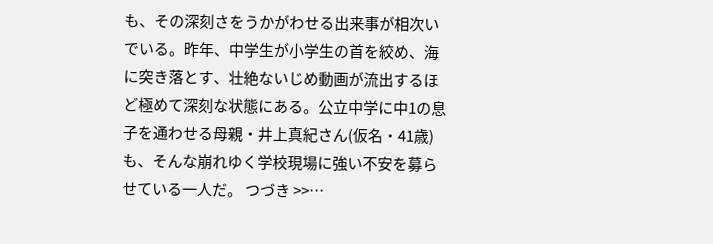も、その深刻さをうかがわせる出来事が相次いでいる。昨年、中学生が小学生の首を絞め、海に突き落とす、壮絶ないじめ動画が流出するほど極めて深刻な状態にある。公立中学に中1の息子を通わせる母親・井上真紀さん(仮名・41歳)も、そんな崩れゆく学校現場に強い不安を募らせている一人だ。 つづき >>…